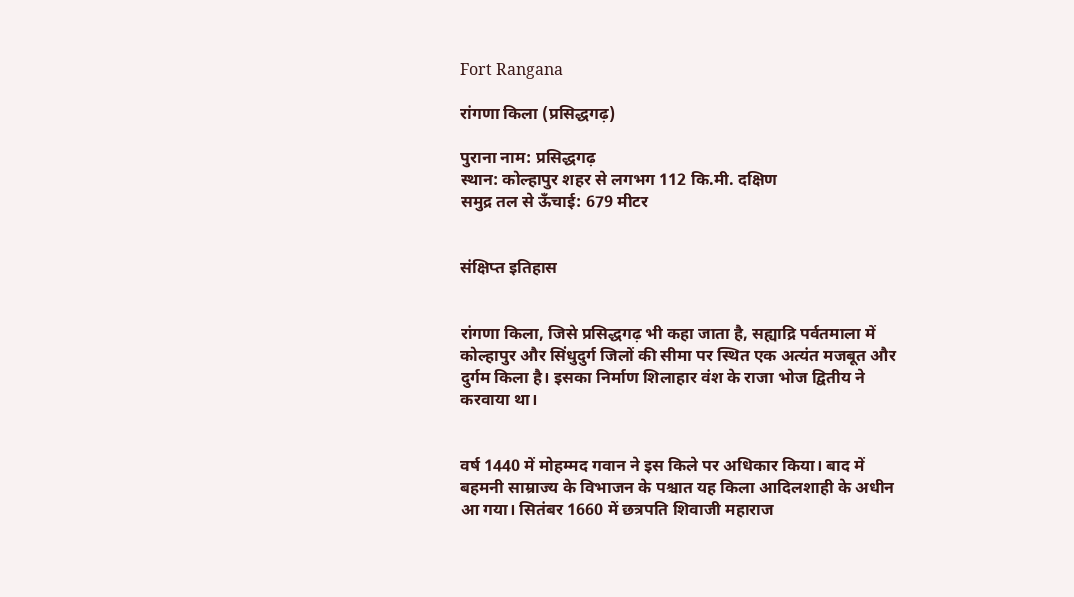Fort Rangana

रांगणा किला (प्रसिद्धगढ़)

पुराना नाम: प्रसिद्धगढ़
स्थान: कोल्हापुर शहर से लगभग 112 कि.मी. दक्षिण
समुद्र तल से ऊँचाई: 679 मीटर


संक्षिप्त इतिहास


रांगणा किला, जिसे प्रसिद्धगढ़ भी कहा जाता है, सह्याद्रि पर्वतमाला में कोल्हापुर और सिंधुदुर्ग जिलों की सीमा पर स्थित एक अत्यंत मजबूत और दुर्गम किला है। इसका निर्माण शिलाहार वंश के राजा भोज द्वितीय ने करवाया था।


वर्ष 1440 में मोहम्मद गवान ने इस किले पर अधिकार किया। बाद में बहमनी साम्राज्य के विभाजन के पश्चात यह किला आदिलशाही के अधीन आ गया। सितंबर 1660 में छत्रपति शिवाजी महाराज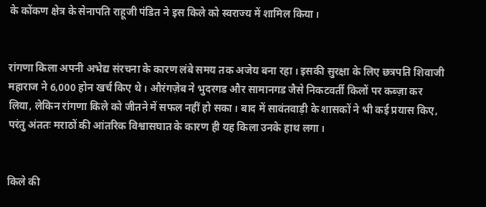के कोंकण क्षेत्र के सेनापति राहूजी पंडित ने इस किले को स्वराज्य में शामिल किया।


रांगणा किला अपनी अभेद्य संरचना के कारण लंबे समय तक अजेय बना रहा। इसकी सुरक्षा के लिए छत्रपति शिवाजी महाराज ने 6,000 होन खर्च किए थे। औरंगज़ेब ने भुदरगड और सामानगड जैसे निकटवर्ती किलों पर कब्ज़ा कर लिया, लेकिन रांगणा किले को जीतने में सफल नहीं हो सका। बाद में सावंतवाड़ी के शासकों ने भी कई प्रयास किए, परंतु अंततः मराठों की आंतरिक विश्वासघात के कारण ही यह किला उनके हाथ लगा।


किले की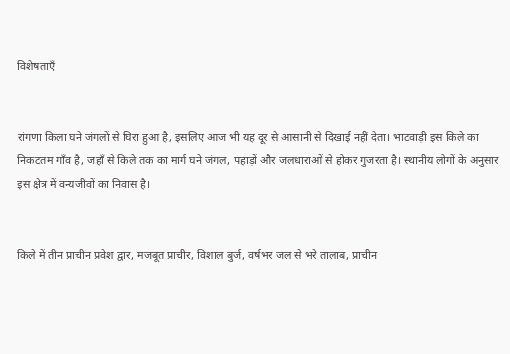विशेषताएँ


रांगणा किला घने जंगलों से घिरा हुआ है, इसलिए आज भी यह दूर से आसानी से दिखाई नहीं देता। भाटवाड़ी इस किले का निकटतम गाँव है, जहाँ से किले तक का मार्ग घने जंगल, पहाड़ों और जलधाराओं से होकर गुजरता है। स्थानीय लोगों के अनुसार इस क्षेत्र में वन्यजीवों का निवास है।


किले में तीन प्राचीन प्रवेश द्वार, मजबूत प्राचीर, विशाल बुर्ज, वर्षभर जल से भरे तालाब, प्राचीन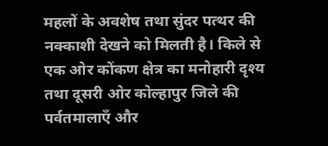महलों के अवशेष तथा सुंदर पत्थर की नक्काशी देखने को मिलती है। किले से एक ओर कोंकण क्षेत्र का मनोहारी दृश्य तथा दूसरी ओर कोल्हापुर जिले की पर्वतमालाएँ और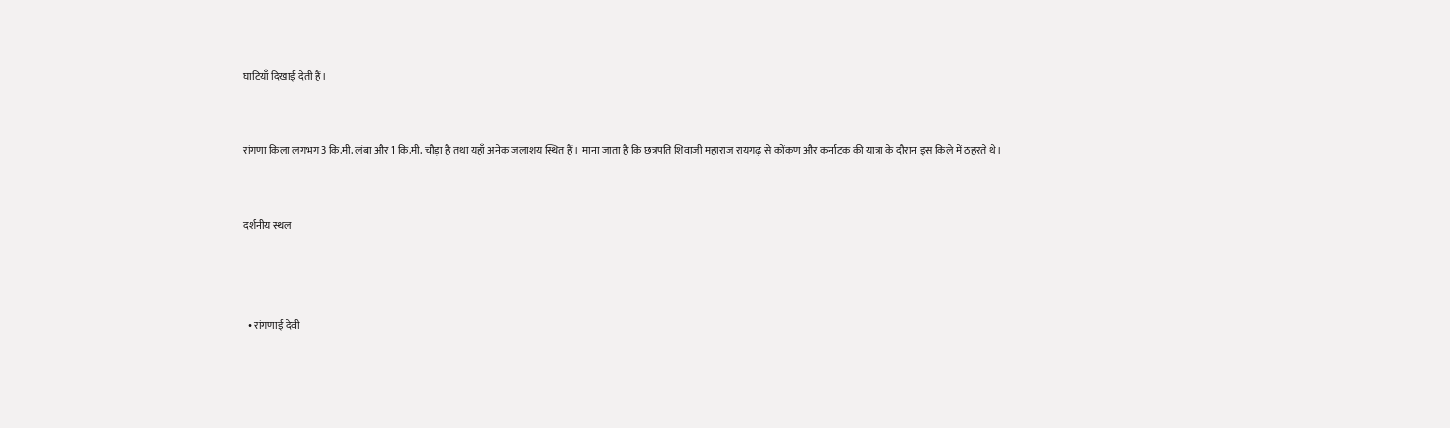घाटियाँ दिखाई देती हैं।


रांगणा किला लगभग 3 कि.मी. लंबा और 1 कि.मी. चौड़ा है तथा यहाँ अनेक जलाशय स्थित हैं। माना जाता है कि छत्रपति शिवाजी महाराज रायगढ़ से कोंकण और कर्नाटक की यात्रा के दौरान इस किले में ठहरते थे।


दर्शनीय स्थल



  • रांगणाई देवी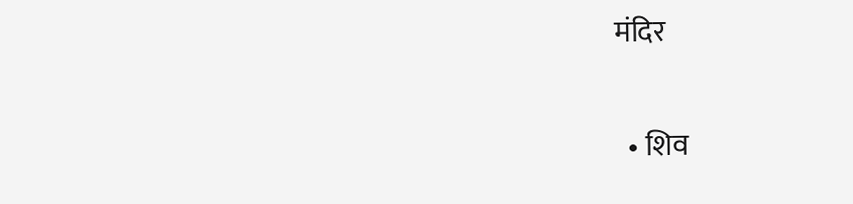मंदिर

  • शिव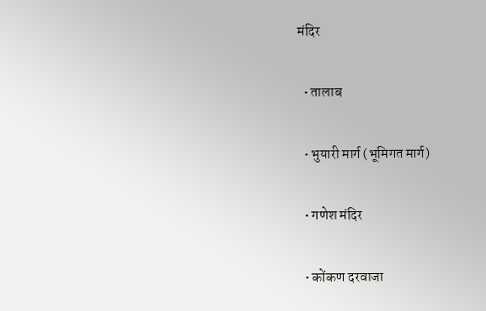मंदिर

  • तालाब

  • भुयारी मार्ग (भूमिगत मार्ग)

  • गणेश मंदिर

  • कोंकण दरवाजा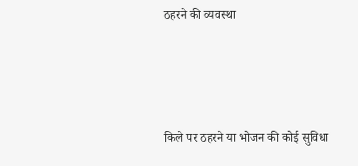ठहरने की व्यवस्था





किले पर ठहरने या भोजन की कोई सुविधा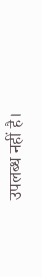उपलब्ध नहीं है।